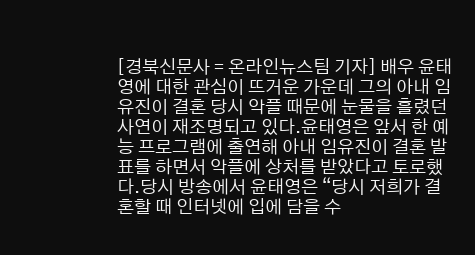[경북신문사 = 온라인뉴스팀 기자] 배우 윤태영에 대한 관심이 뜨거운 가운데 그의 아내 임유진이 결혼 당시 악플 때문에 눈물을 흘렸던 사연이 재조명되고 있다.윤태영은 앞서 한 예능 프로그램에 출연해 아내 임유진이 결혼 발표를 하면서 악플에 상처를 받았다고 토로했다.당시 방송에서 윤태영은 “당시 저희가 결혼할 때 인터넷에 입에 담을 수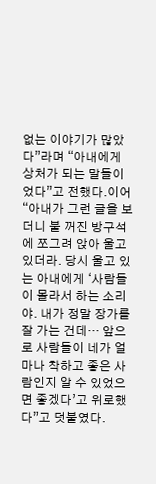없는 이야기가 많았다”라며 “아내에게 상처가 되는 말들이었다”고 전했다.이어 “아내가 그런 글을 보더니 불 꺼진 방구석에 쪼그려 앉아 울고 있더라. 당시 울고 있는 아내에게 ‘사람들이 몰라서 하는 소리야. 내가 정말 장가를 잘 가는 건데… 앞으로 사람들이 네가 얼마나 착하고 좋은 사람인지 알 수 있었으면 좋겠다’고 위로했다”고 덧붙였다.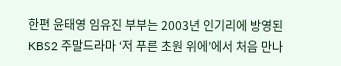한편 윤태영 임유진 부부는 2003년 인기리에 방영된 KBS2 주말드라마 ‘저 푸른 초원 위에’에서 처음 만나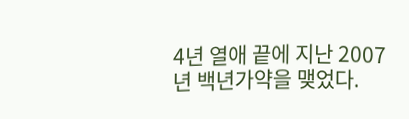4년 열애 끝에 지난 2007년 백년가약을 맺었다.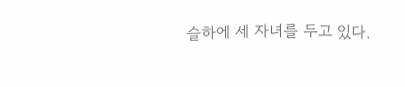슬하에 세 자녀를 두고 있다.